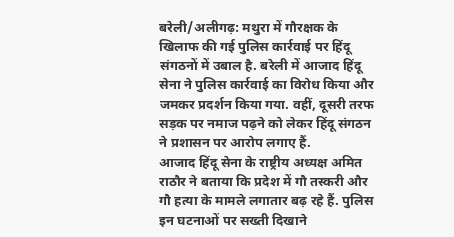बरेली/अलीगढ़: मथुरा में गौरक्षक के खिलाफ की गई पुलिस कार्रवाई पर हिंदू संगठनों में उबाल है. बरेली में आजाद हिंदू सेना ने पुलिस कार्रवाई का विरोध किया और जमकर प्रदर्शन किया गया. वहीं, दूसरी तरफ सड़क पर नमाज पढ़ने को लेकर हिंदू संगठन ने प्रशासन पर आरोप लगाए हैं.
आजाद हिंदू सेना के राष्ट्रीय अध्यक्ष अमित राठौर ने बताया कि प्रदेश में गौ तस्करी और गौ हत्या के मामले लगातार बढ़ रहे हैं. पुलिस इन घटनाओं पर सख्ती दिखाने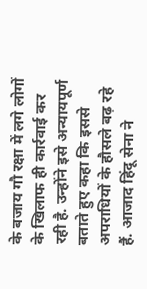के बजाय गौ रक्षा में लगे लोगों के खिलाफ ही कार्रवाई कर रही है. उन्होंने इसे अन्यायपूर्ण बताते हुए कहा कि इससे अपराधियों के हौसले बढ़ रहे हैं. आजाद हिंदू सेना ने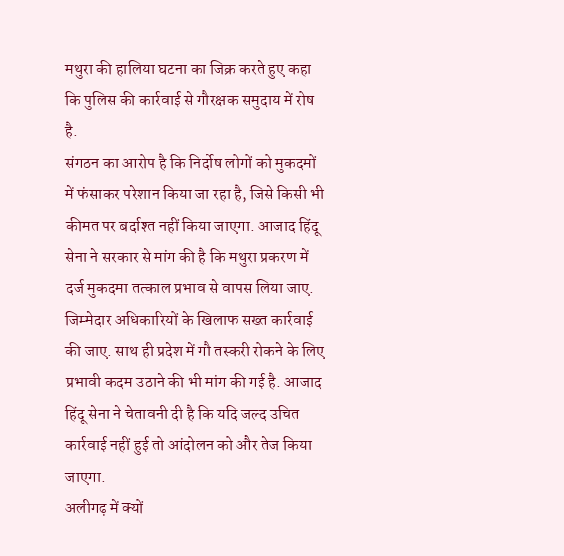मथुरा की हालिया घटना का जिक्र करते हुए कहा कि पुलिस की कार्रवाई से गौरक्षक समुदाय में रोष है.
संगठन का आरोप है कि निर्दोष लोगों को मुकदमों में फंसाकर परेशान किया जा रहा है, जिसे किसी भी कीमत पर बर्दाश्त नहीं किया जाएगा. आजाद हिंदू सेना ने सरकार से मांग की है कि मथुरा प्रकरण में दर्ज मुकदमा तत्काल प्रभाव से वापस लिया जाए.
जिम्मेदार अधिकारियों के खिलाफ सख्त कार्रवाई की जाए. साथ ही प्रदेश में गौ तस्करी रोकने के लिए प्रभावी कदम उठाने की भी मांग की गई है. आजाद हिंदू सेना ने चेतावनी दी है कि यदि जल्द उचित कार्रवाई नहीं हुई तो आंदोलन को और तेज किया जाएगा.
अलीगढ़ में क्यों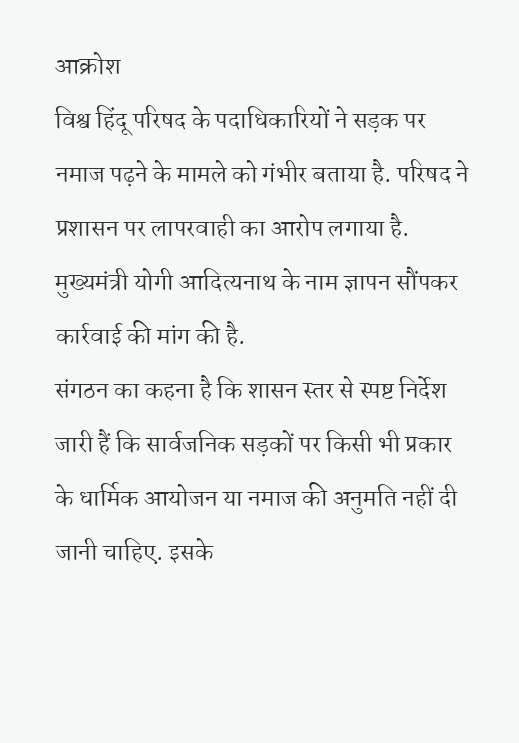आक्रोश
विश्व हिंदू परिषद के पदाधिकारियों ने सड़क पर नमाज पढ़ने के मामले को गंभीर बताया है. परिषद ने प्रशासन पर लापरवाही का आरोप लगाया है. मुख्यमंत्री योगी आदित्यनाथ के नाम ज्ञापन सौंपकर कार्रवाई की मांग की है.
संगठन का कहना है कि शासन स्तर से स्पष्ट निर्देश जारी हैं कि सार्वजनिक सड़कों पर किसी भी प्रकार के धार्मिक आयोजन या नमाज की अनुमति नहीं दी जानी चाहिए. इसके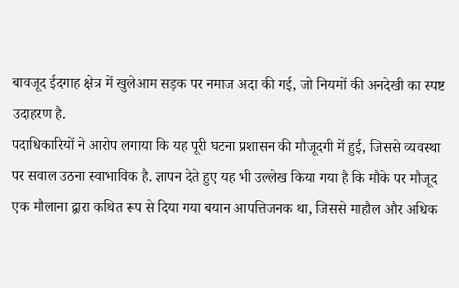बावजूद ईदगाह क्षेत्र में खुलेआम सड़क पर नमाज अदा की गई, जो नियमों की अनदेखी का स्पष्ट उदाहरण है.
पदाधिकारियों ने आरोप लगाया कि यह पूरी घटना प्रशासन की मौजूदगी में हुई, जिससे व्यवस्था पर सवाल उठना स्वाभाविक है. ज्ञापन देते हुए यह भी उल्लेख किया गया है कि मौके पर मौजूद एक मौलाना द्वारा कथित रूप से दिया गया बयान आपत्तिजनक था, जिससे माहौल और अधिक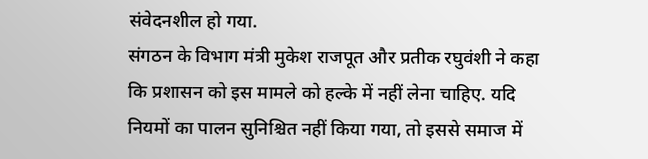संवेदनशील हो गया.
संगठन के विभाग मंत्री मुकेश राजपूत और प्रतीक रघुवंशी ने कहा कि प्रशासन को इस मामले को हल्के में नहीं लेना चाहिए. यदि नियमों का पालन सुनिश्चित नहीं किया गया, तो इससे समाज में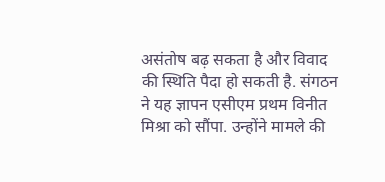असंतोष बढ़ सकता है और विवाद की स्थिति पैदा हो सकती है. संगठन ने यह ज्ञापन एसीएम प्रथम विनीत मिश्रा को सौंपा. उन्होंने मामले की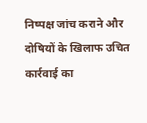निष्पक्ष जांच कराने और दोषियों के खिलाफ उचित कार्रवाई का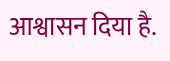आश्वासन दिया है.